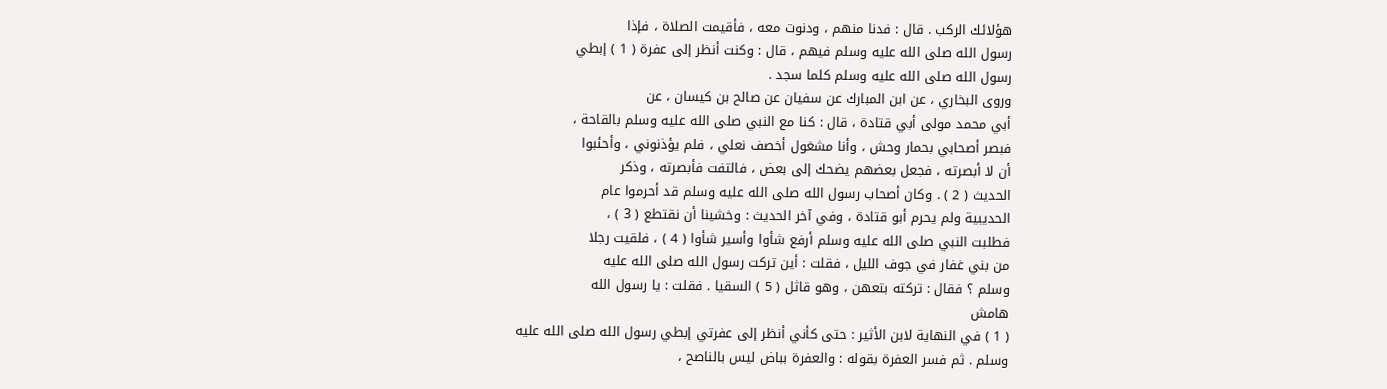هؤلائك الركب . قال : فدنا منهم ، ودنوت معه ، فأقيمت الصلاة ، فإذا
رسول الله صلى الله عليه وسلم فيهم ، قال : وكنت أنظر إلى عفرة ( 1 ) إبطي
رسول الله صلى الله عليه وسلم كلما سجد .
وروى البخاري ، عن ابن المبارك عن سفيان عن صالح بن كيسان ، عن
أبي محمد مولى أبي قتادة ، قال : كنا مع النبي صلى الله عليه وسلم بالقاحة ،
فبصر أصحابي بحمار وحش ، وأنا مشغول أخصف نعلي ، فلم يؤذنوني ، وأحئبوا
أن لا أبصرته ، فجعل بعضهم يضحك إلى بعض ، فالتفت فأبصرته ، وذكر
الحديث ( 2 ) . وكان أصحاب رسول الله صلى الله عليه وسلم قد أحرموا عام
الحديبية ولم يحرم أبو قتادة ، وفي آخر الحديث : وخشينا أن نقتطع ( 3 ) ،
فطلبت النبي صلى الله عليه وسلم أرفع شأوا وأسير شأوا ( 4 ) ، فلقيت رجلا
من بني غفار في جوف الليل ، فقلت : أين تركت رسول الله صلى الله عليه
وسلم ؟ فقال : تركته بتعهن ، وهو قاثل ( 5 ) السقيا . فقلت : يا رسول الله
هامش
( 1 ) في النهاية لابن الأثير : حتى كأني أنظر إلى عفرتي إبطي رسول الله صلى الله عليه
وسلم . ثم فسر العفرة بقوله : والعفرة بباض ليس بالناصح ،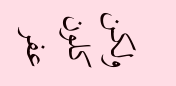ولكن كلون عفر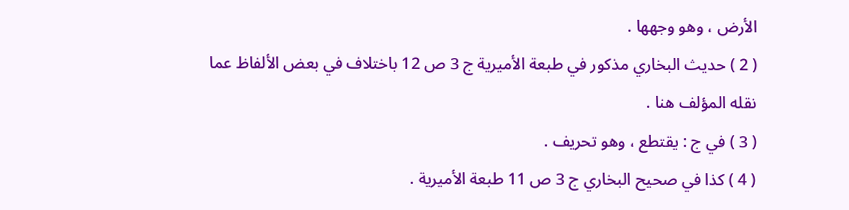الأرض ، وهو وجهها .
( 2 ) حديث البخاري مذكور في طبعة الأميرية ج 3 ص 12 باختلاف في بعض الألفاظ عما
نقله المؤلف هنا .
( 3 ) في ج : يقتطع ، وهو تحريف .
( 4 ) كذا في صحيح البخاري ج 3 ص 11 طبعة الأميرية .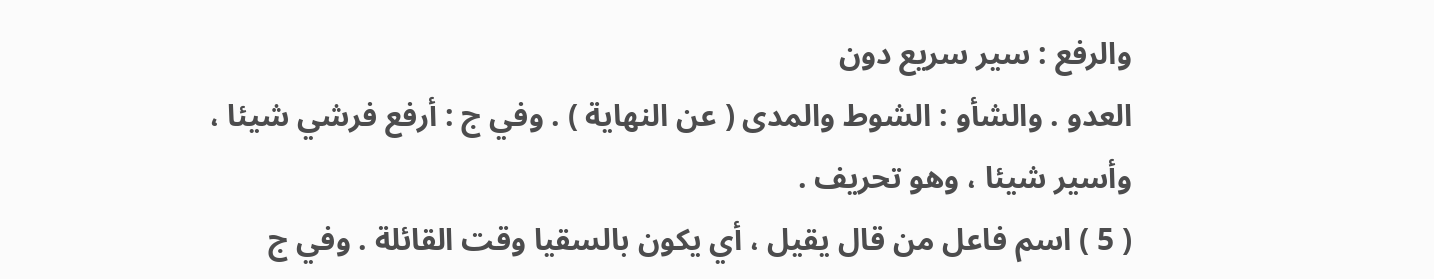والرفع : سير سريع دون
العدو . والشأو : الشوط والمدى ( عن النهاية ) . وفي ج : أرفع فرشي شيئا ،
وأسير شيئا ، وهو تحريف .
( 5 ) اسم فاعل من قال يقيل ، أي يكون بالسقيا وقت القائلة . وفي ج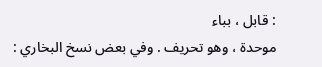: قابل ، بباء
موحدة ، وهو تحريف . وفي بعض نسخ البخاري :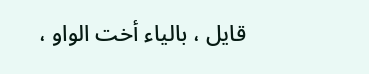قايل ، بالياء أخت الواو ،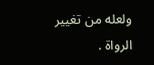ولعله من تغيير الرواة .